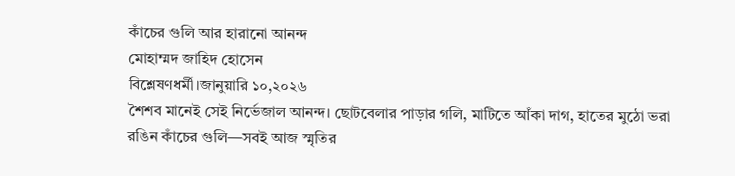কাঁচের গুলি আর হারানো আনন্দ
মোহাম্মদ জাহিদ হোসেন
বিশ্লেষণধর্মী।জানুয়ারি ১০,২০২৬
শৈশব মানেই সেই নির্ভেজাল আনন্দ। ছোটবেলার পাড়ার গলি, মাটিতে আঁকা দাগ, হাতের মুঠো ভরা রঙিন কাঁচের গুলি—সবই আজ স্মৃতির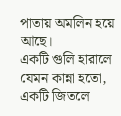পাতায় অমলিন হয়ে আছে।
একটি গুলি হারালে যেমন কান্না হতো, একটি জিতলে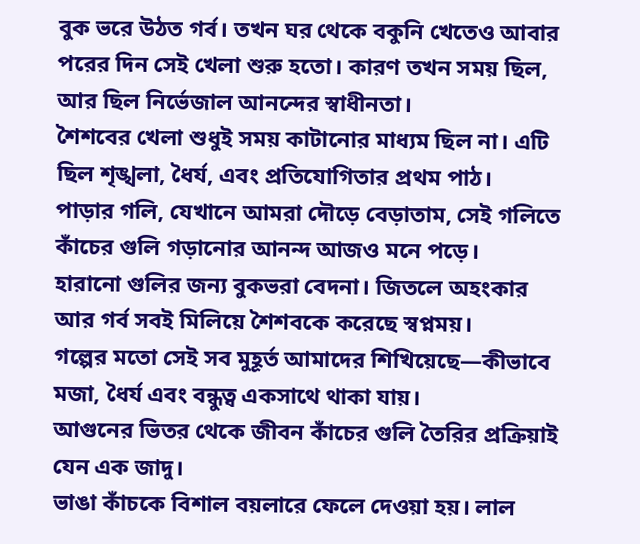বুক ভরে উঠত গর্ব। তখন ঘর থেকে বকুনি খেতেও আবার পরের দিন সেই খেলা শুরু হতো। কারণ তখন সময় ছিল, আর ছিল নির্ভেজাল আনন্দের স্বাধীনতা।
শৈশবের খেলা শুধুই সময় কাটানোর মাধ্যম ছিল না। এটি ছিল শৃঙ্খলা, ধৈর্য, এবং প্রতিযোগিতার প্রথম পাঠ।
পাড়ার গলি, যেখানে আমরা দৌড়ে বেড়াতাম, সেই গলিতে কাঁচের গুলি গড়ানোর আনন্দ আজও মনে পড়ে।
হারানো গুলির জন্য বুকভরা বেদনা। জিতলে অহংকার আর গর্ব সবই মিলিয়ে শৈশবকে করেছে স্বপ্নময়।
গল্পের মতো সেই সব মুহূর্ত আমাদের শিখিয়েছে—কীভাবে মজা, ধৈর্য এবং বন্ধুত্ব একসাথে থাকা যায়।
আগুনের ভিতর থেকে জীবন কাঁচের গুলি তৈরির প্রক্রিয়াই যেন এক জাদু।
ভাঙা কাঁচকে বিশাল বয়লারে ফেলে দেওয়া হয়। লাল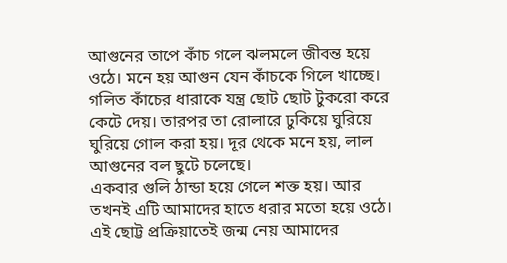আগুনের তাপে কাঁচ গলে ঝলমলে জীবন্ত হয়ে ওঠে। মনে হয় আগুন যেন কাঁচকে গিলে খাচ্ছে।
গলিত কাঁচের ধারাকে যন্ত্র ছোট ছোট টুকরো করে কেটে দেয়। তারপর তা রোলারে ঢুকিয়ে ঘুরিয়ে ঘুরিয়ে গোল করা হয়। দূর থেকে মনে হয়, লাল আগুনের বল ছুটে চলেছে।
একবার গুলি ঠান্ডা হয়ে গেলে শক্ত হয়। আর তখনই এটি আমাদের হাতে ধরার মতো হয়ে ওঠে।
এই ছোট্ট প্রক্রিয়াতেই জন্ম নেয় আমাদের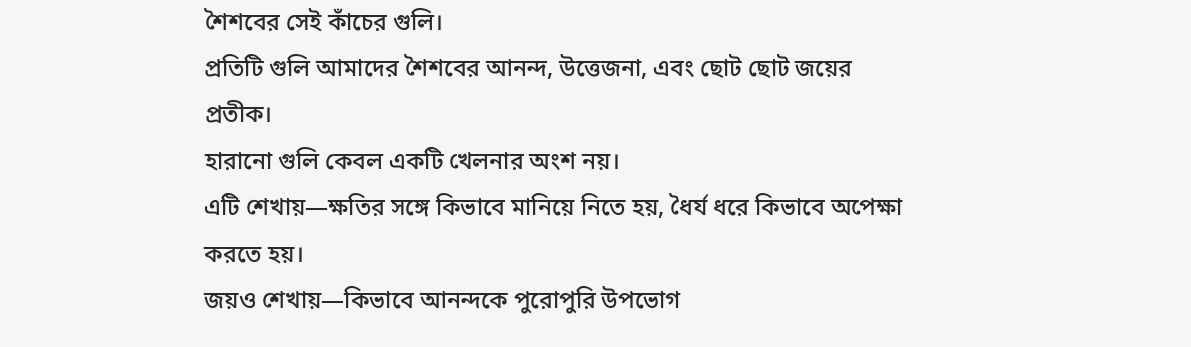শৈশবের সেই কাঁচের গুলি।
প্রতিটি গুলি আমাদের শৈশবের আনন্দ, উত্তেজনা, এবং ছোট ছোট জয়ের প্রতীক।
হারানো গুলি কেবল একটি খেলনার অংশ নয়।
এটি শেখায়—ক্ষতির সঙ্গে কিভাবে মানিয়ে নিতে হয়, ধৈর্য ধরে কিভাবে অপেক্ষা করতে হয়।
জয়ও শেখায়—কিভাবে আনন্দকে পুরোপুরি উপভোগ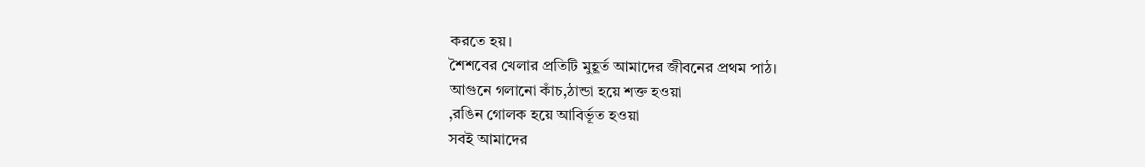করতে হয়।
শৈশবের খেলার প্রতিটি মুহূর্ত আমাদের জীবনের প্রথম পাঠ।
আগুনে গলানো কাঁচ,ঠান্ডা হয়ে শক্ত হওয়া
,রঙিন গোলক হয়ে আবির্ভূত হওয়া
সবই আমাদের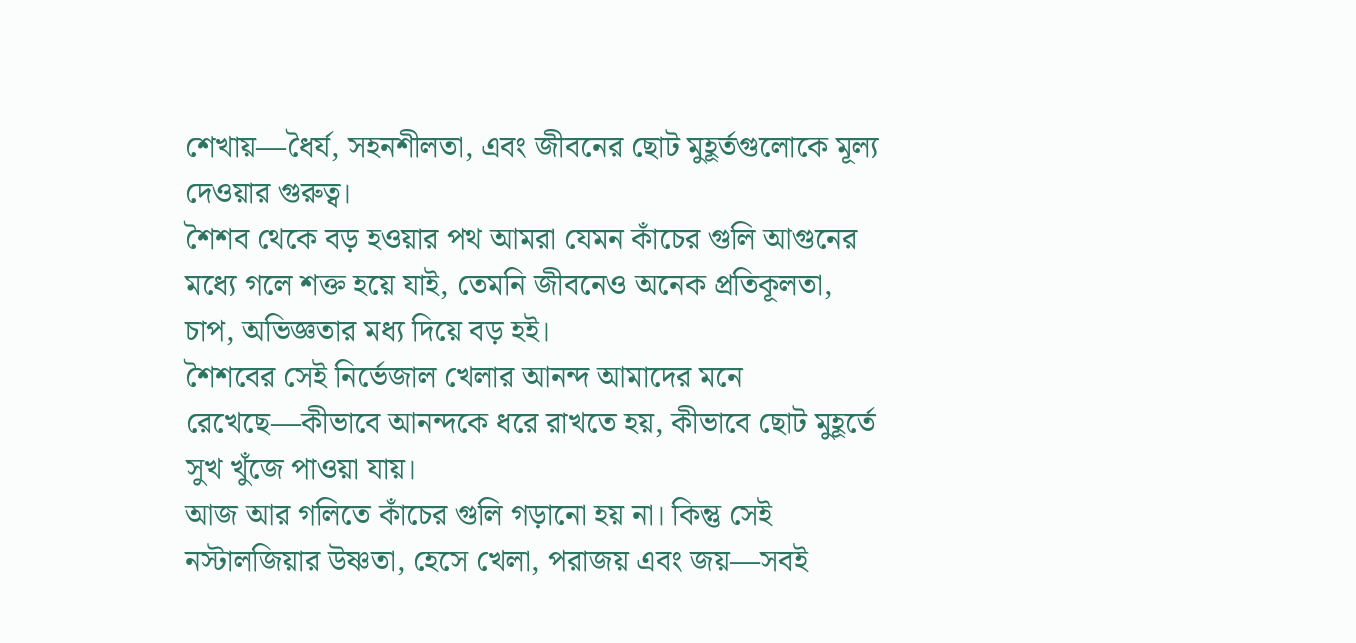শেখায়—ধৈর্য, সহনশীলতা, এবং জীবনের ছোট মুহূর্তগুলোকে মূল্য দেওয়ার গুরুত্ব।
শৈশব থেকে বড় হওয়ার পথ আমরা যেমন কাঁচের গুলি আগুনের মধ্যে গলে শক্ত হয়ে যাই, তেমনি জীবনেও অনেক প্রতিকূলতা, চাপ, অভিজ্ঞতার মধ্য দিয়ে বড় হই।
শৈশবের সেই নির্ভেজাল খেলার আনন্দ আমাদের মনে রেখেছে—কীভাবে আনন্দকে ধরে রাখতে হয়, কীভাবে ছোট মুহূর্তে সুখ খুঁজে পাওয়া যায়।
আজ আর গলিতে কাঁচের গুলি গড়ানো হয় না। কিন্তু সেই নস্টালজিয়ার উষ্ণতা, হেসে খেলা, পরাজয় এবং জয়—সবই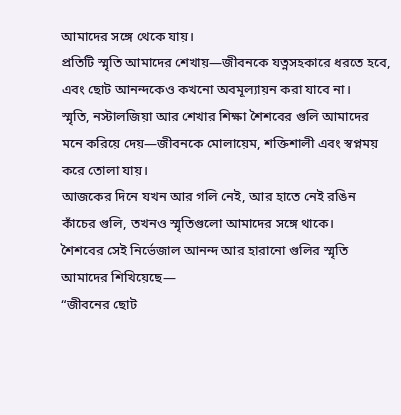আমাদের সঙ্গে থেকে যায়।
প্রতিটি স্মৃতি আমাদের শেখায়—জীবনকে যত্নসহকারে ধরতে হবে, এবং ছোট আনন্দকেও কখনো অবমূল্যায়ন করা যাবে না।
স্মৃতি, নস্টালজিয়া আর শেখার শিক্ষা শৈশবের গুলি আমাদের মনে করিয়ে দেয়—জীবনকে মোলায়েম, শক্তিশালী এবং স্বপ্নময় করে তোলা যায়।
আজকের দিনে যখন আর গলি নেই, আর হাতে নেই রঙিন কাঁচের গুলি, তখনও স্মৃতিগুলো আমাদের সঙ্গে থাকে।
শৈশবের সেই নির্ভেজাল আনন্দ আর হারানো গুলির স্মৃতি আমাদের শিখিয়েছে—
“জীবনের ছোট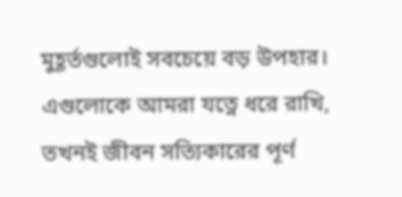মুহূর্তগুলোই সবচেয়ে বড় উপহার। এগুলোকে আমরা যত্নে ধরে রাখি, তখনই জীবন সত্যিকারের পূর্ণ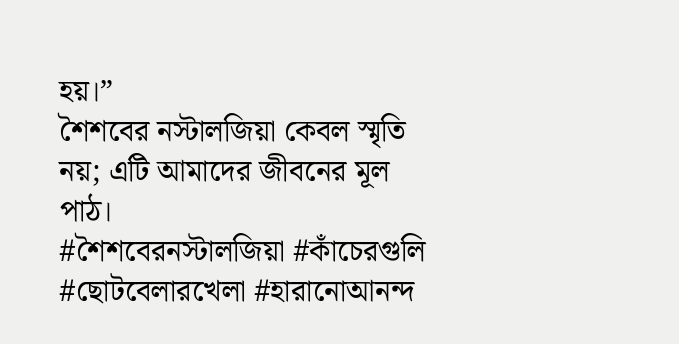হয়।”
শৈশবের নস্টালজিয়া কেবল স্মৃতি নয়; এটি আমাদের জীবনের মূল পাঠ।
#শৈশবেরনস্টালজিয়া #কাঁচেরগুলি #ছোটবেলারখেলা #হারানোআনন্দ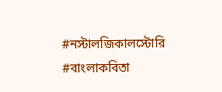#নস্টালজিকালস্টোরি
#বাংলাকবিতা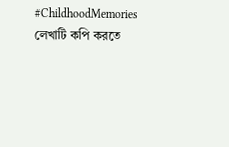#ChildhoodMemories
লেখাটি কপি করতে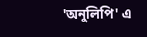'অনুলিপি' এ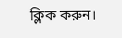ক্লিক করুন।